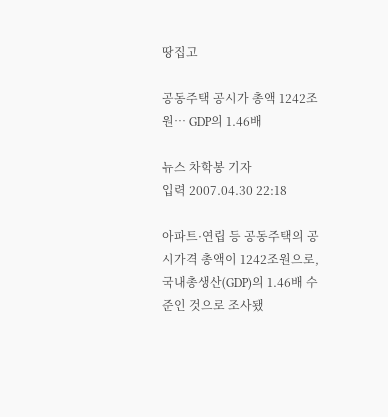땅집고

공동주택 공시가 총액 1242조원… GDP의 1.46배

뉴스 차학봉 기자
입력 2007.04.30 22:18

아파트·연립 등 공동주택의 공시가격 총액이 1242조원으로, 국내총생산(GDP)의 1.46배 수준인 것으로 조사됐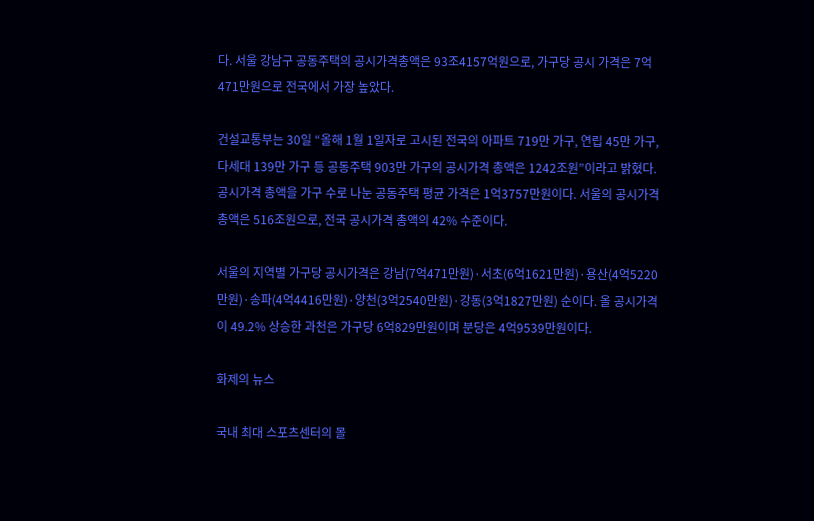다. 서울 강남구 공동주택의 공시가격총액은 93조4157억원으로, 가구당 공시 가격은 7억471만원으로 전국에서 가장 높았다.

건설교통부는 30일 “올해 1월 1일자로 고시된 전국의 아파트 719만 가구, 연립 45만 가구, 다세대 139만 가구 등 공동주택 903만 가구의 공시가격 총액은 1242조원”이라고 밝혔다. 공시가격 총액을 가구 수로 나눈 공동주택 평균 가격은 1억3757만원이다. 서울의 공시가격 총액은 516조원으로, 전국 공시가격 총액의 42% 수준이다.

서울의 지역별 가구당 공시가격은 강남(7억471만원)·서초(6억1621만원)·용산(4억5220만원)·송파(4억4416만원)·양천(3억2540만원)·강동(3억1827만원) 순이다. 올 공시가격이 49.2% 상승한 과천은 가구당 6억829만원이며 분당은 4억9539만원이다.

화제의 뉴스

국내 최대 스포츠센터의 몰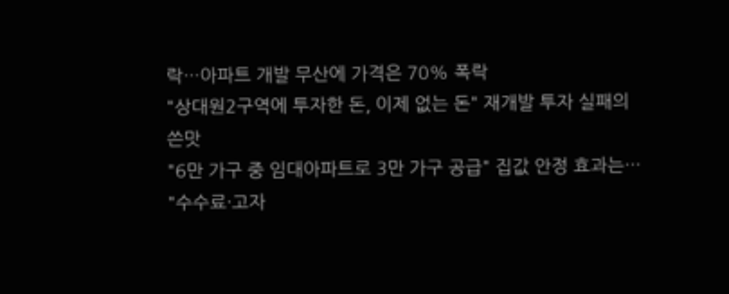락…아파트 개발 무산에 가격은 70% 폭락
"상대원2구역에 투자한 돈, 이제 없는 돈" 재개발 투자 실패의 쓴맛
"6만 가구 중 임대아파트로 3만 가구 공급" 집값 안정 효과는…
"수수료·고자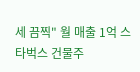세 끔찍" 월 매출 1억 스타벅스 건물주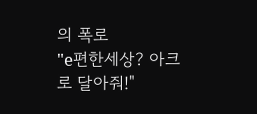의 폭로
"e편한세상? 아크로 달아줘!"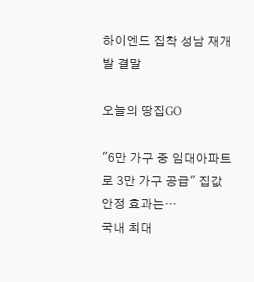하이엔드 집착 성남 재개발 결말

오늘의 땅집GO

"6만 가구 중 임대아파트로 3만 가구 공급" 집값 안정 효과는…
국내 최대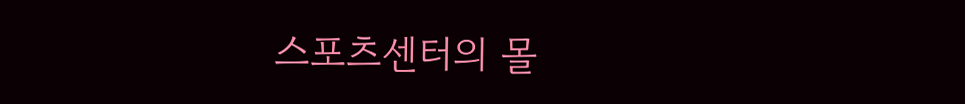스포츠센터의 몰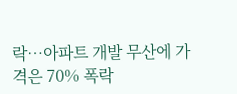락…아파트 개발 무산에 가격은 70% 폭락